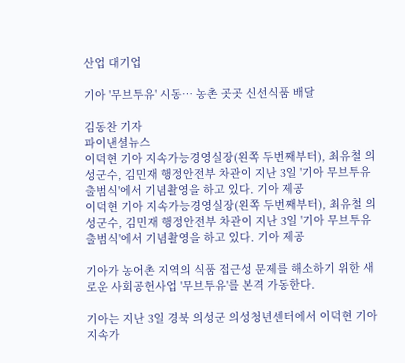산업 대기업

기아 '무브투유' 시동… 농촌 곳곳 신선식품 배달

김동찬 기자
파이낸셜뉴스
이덕현 기아 지속가능경영실장(왼쪽 두번째부터), 최유철 의성군수, 김민재 행정안전부 차관이 지난 3일 '기아 무브투유 출범식'에서 기념촬영을 하고 있다. 기아 제공
이덕현 기아 지속가능경영실장(왼쪽 두번째부터), 최유철 의성군수, 김민재 행정안전부 차관이 지난 3일 '기아 무브투유 출범식'에서 기념촬영을 하고 있다. 기아 제공

기아가 농어촌 지역의 식품 접근성 문제를 해소하기 위한 새로운 사회공헌사업 '무브투유'를 본격 가동한다.

기아는 지난 3일 경북 의성군 의성청년센터에서 이덕현 기아 지속가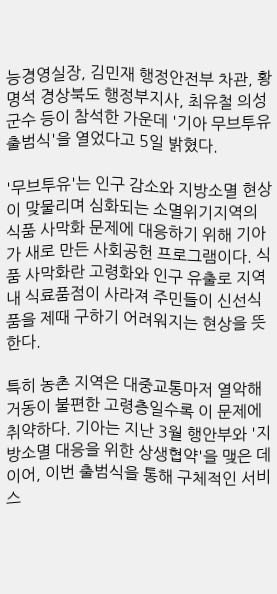능경영실장, 김민재 행정안전부 차관, 황명석 경상북도 행정부지사, 최유철 의성군수 등이 참석한 가운데 '기아 무브투유 출범식'을 열었다고 5일 밝혔다.

'무브투유'는 인구 감소와 지방소멸 현상이 맞물리며 심화되는 소멸위기지역의 식품 사막화 문제에 대응하기 위해 기아가 새로 만든 사회공헌 프로그램이다. 식품 사막화란 고령화와 인구 유출로 지역 내 식료품점이 사라져 주민들이 신선식품을 제때 구하기 어려워지는 현상을 뜻한다.

특히 농촌 지역은 대중교통마저 열악해 거동이 불편한 고령층일수록 이 문제에 취약하다. 기아는 지난 3월 행안부와 '지방소멸 대응을 위한 상생협약'을 맺은 데 이어, 이번 출범식을 통해 구체적인 서비스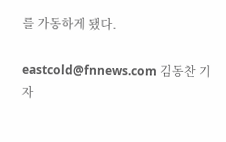를 가동하게 됐다.

eastcold@fnnews.com 김동찬 기자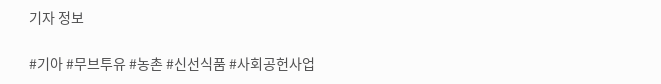기자 정보

#기아 #무브투유 #농촌 #신선식품 #사회공헌사업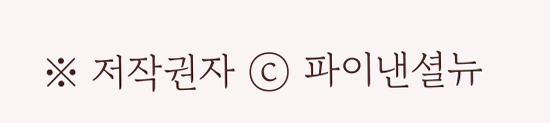※ 저작권자 ⓒ 파이낸셜뉴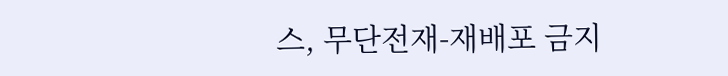스, 무단전재-재배포 금지